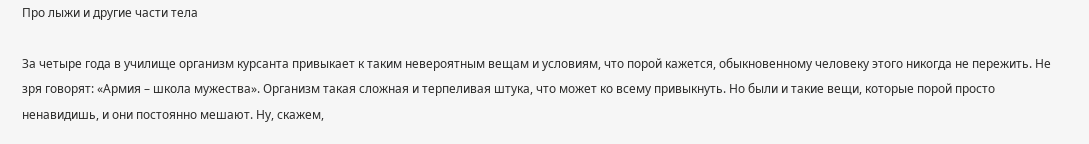Про лыжи и другие части тела

За четыре года в училище организм курсанта привыкает к таким невероятным вещам и условиям, что порой кажется, обыкновенному человеку этого никогда не пережить. Не зря говорят: «Армия – школа мужества». Организм такая сложная и терпеливая штука, что может ко всему привыкнуть. Но были и такие вещи, которые порой просто ненавидишь, и они постоянно мешают. Ну, скажем,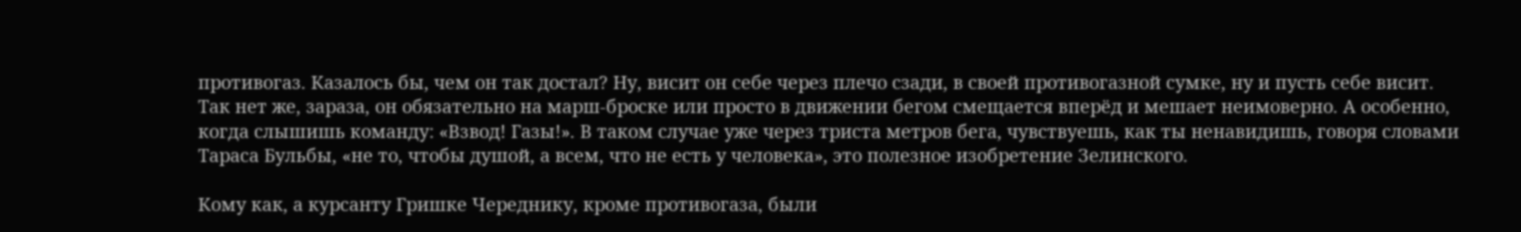противогаз. Казалось бы, чем он так достал? Ну, висит он себе через плечо сзади, в своей противогазной сумке, ну и пусть себе висит. Так нет же, зараза, он обязательно на марш-броске или просто в движении бегом смещается вперёд и мешает неимоверно. А особенно, когда слышишь команду: «Взвод! Газы!». В таком случае уже через триста метров бега, чувствуешь, как ты ненавидишь, говоря словами Тараса Бульбы, «не то, чтобы душой, а всем, что не есть у человека», это полезное изобретение Зелинского.

Кому как, а курсанту Гришке Череднику, кроме противогаза, были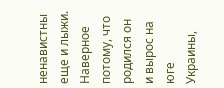ненавистны еще и лыжи. Наверное потому, что родился он и вырос на юге Украины,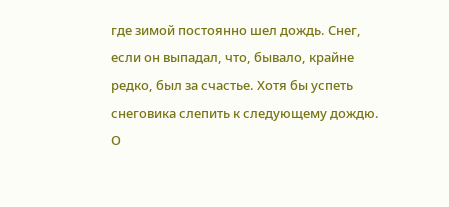где зимой постоянно шел дождь. Снег, если он выпадал, что, бывало, крайне редко, был за счастье. Хотя бы успеть снеговика слепить к следующему дождю. О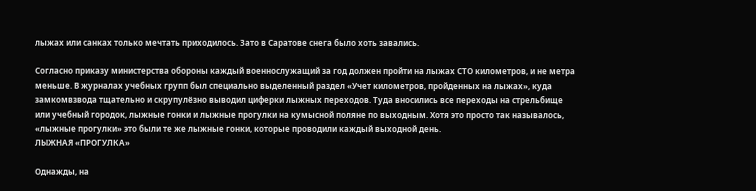лыжах или санках только мечтать приходилось. Зато в Саратове снега было хоть завались.

Согласно приказу министерства обороны каждый военнослужащий за год должен пройти на лыжах СТО километров, и не метра меньше. В журналах учебных групп был специально выделенный раздел «Учет километров, пройденных на лыжах», куда замкомвзвода тщательно и скрупулёзно выводил циферки лыжных переходов. Туда вносились все переходы на стрельбище или учебный городок, лыжные гонки и лыжные прогулки на кумысной поляне по выходным. Хотя это просто так называлось, «лыжные прогулки» это были те же лыжные гонки, которые проводили каждый выходной день.
ЛЫЖНАЯ «ПРОГУЛКА»

Однажды, на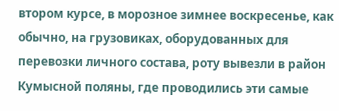втором курсе, в морозное зимнее воскресенье, как обычно, на грузовиках, оборудованных для перевозки личного состава, роту вывезли в район Кумысной поляны, где проводились эти самые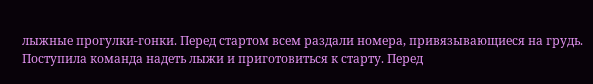лыжные прогулки-гонки. Перед стартом всем раздали номера, привязывающиеся на грудь. Поступила команда надеть лыжи и приготовиться к старту. Перед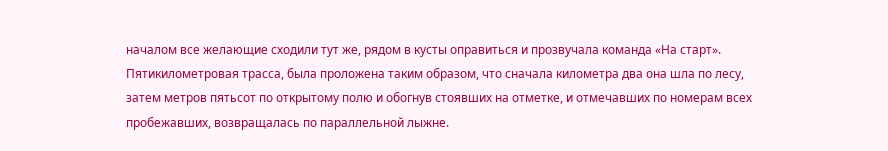началом все желающие сходили тут же, рядом в кусты оправиться и прозвучала команда «На старт».
Пятикилометровая трасса, была проложена таким образом, что сначала километра два она шла по лесу, затем метров пятьсот по открытому полю и обогнув стоявших на отметке, и отмечавших по номерам всех пробежавших, возвращалась по параллельной лыжне.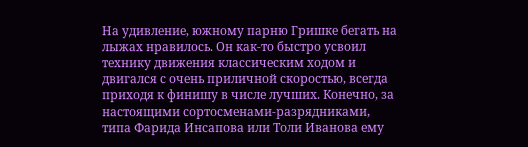На удивление, южному парню Гришке бегать на лыжах нравилось. Он как-то быстро усвоил технику движения классическим ходом и двигался с очень приличной скоростью, всегда приходя к финишу в числе лучших. Конечно, за настоящими сортосменами-разрядниками, типа Фарида Инсапова или Толи Иванова ему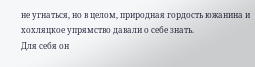не угнаться, но в целом, природная гордость южанина и хохляцкое упрямство давали о себе знать.
Для себя он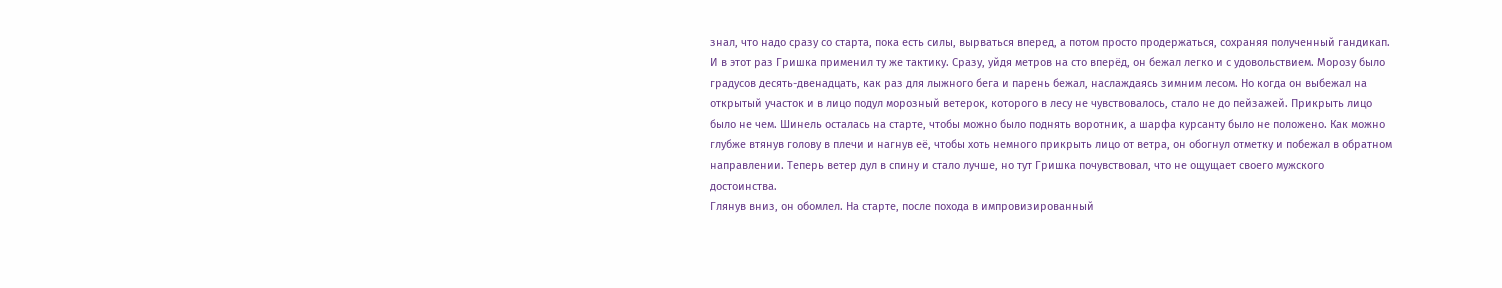знал, что надо сразу со старта, пока есть силы, вырваться вперед, а потом просто продержаться, сохраняя полученный гандикап. И в этот раз Гришка применил ту же тактику. Сразу, уйдя метров на сто вперёд, он бежал легко и с удовольствием. Морозу было градусов десять-двенадцать, как раз для лыжного бега и парень бежал, наслаждаясь зимним лесом. Но когда он выбежал на открытый участок и в лицо подул морозный ветерок, которого в лесу не чувствовалось, стало не до пейзажей. Прикрыть лицо было не чем. Шинель осталась на старте, чтобы можно было поднять воротник, а шарфа курсанту было не положено. Как можно глубже втянув голову в плечи и нагнув её, чтобы хоть немного прикрыть лицо от ветра, он обогнул отметку и побежал в обратном направлении. Теперь ветер дул в спину и стало лучше, но тут Гришка почувствовал, что не ощущает своего мужского достоинства.
Глянув вниз, он обомлел. На старте, после похода в импровизированный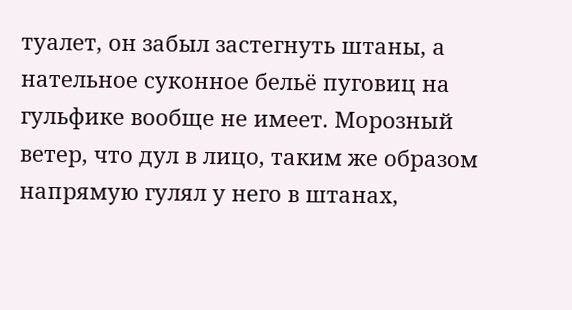туалет, он забыл застегнуть штаны, а нательное суконное бельё пуговиц на гульфике вообще не имеет. Морозный ветер, что дул в лицо, таким же образом напрямую гулял у него в штанах,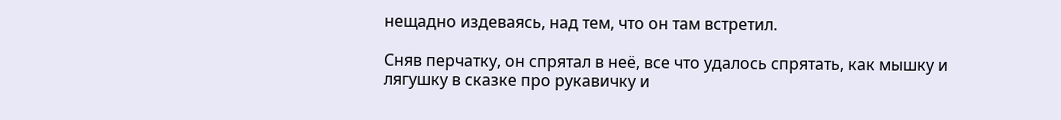нещадно издеваясь, над тем, что он там встретил.

Сняв перчатку, он спрятал в неё, все что удалось спрятать, как мышку и лягушку в сказке про рукавичку и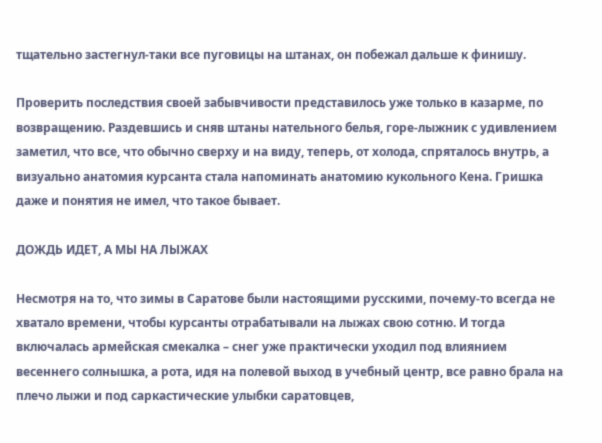тщательно застегнул-таки все пуговицы на штанах, он побежал дальше к финишу.

Проверить последствия своей забывчивости представилось уже только в казарме, по возвращению. Раздевшись и сняв штаны нательного белья, горе-лыжник с удивлением заметил, что все, что обычно сверху и на виду, теперь, от холода, спряталось внутрь, а визуально анатомия курсанта стала напоминать анатомию кукольного Кена. Гришка даже и понятия не имел, что такое бывает.

ДОЖДЬ ИДЕТ, А МЫ НА ЛЫЖАХ

Несмотря на то, что зимы в Саратове были настоящими русскими, почему-то всегда не хватало времени, чтобы курсанты отрабатывали на лыжах свою сотню. И тогда включалась армейская смекалка – снег уже практически уходил под влиянием весеннего солнышка, а рота, идя на полевой выход в учебный центр, все равно брала на плечо лыжи и под саркастические улыбки саратовцев,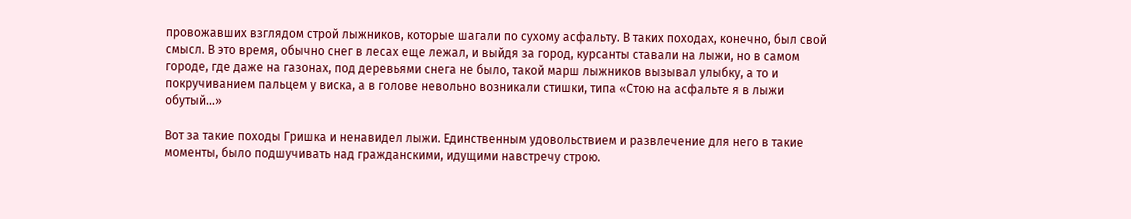провожавших взглядом строй лыжников, которые шагали по сухому асфальту. В таких походах, конечно, был свой смысл. В это время, обычно снег в лесах еще лежал, и выйдя за город, курсанты ставали на лыжи, но в самом городе, где даже на газонах, под деревьями снега не было, такой марш лыжников вызывал улыбку, а то и покручиванием пальцем у виска, а в голове невольно возникали стишки, типа «Стою на асфальте я в лыжи обутый…»

Вот за такие походы Гришка и ненавидел лыжи. Единственным удовольствием и развлечение для него в такие моменты, было подшучивать над гражданскими, идущими навстречу строю.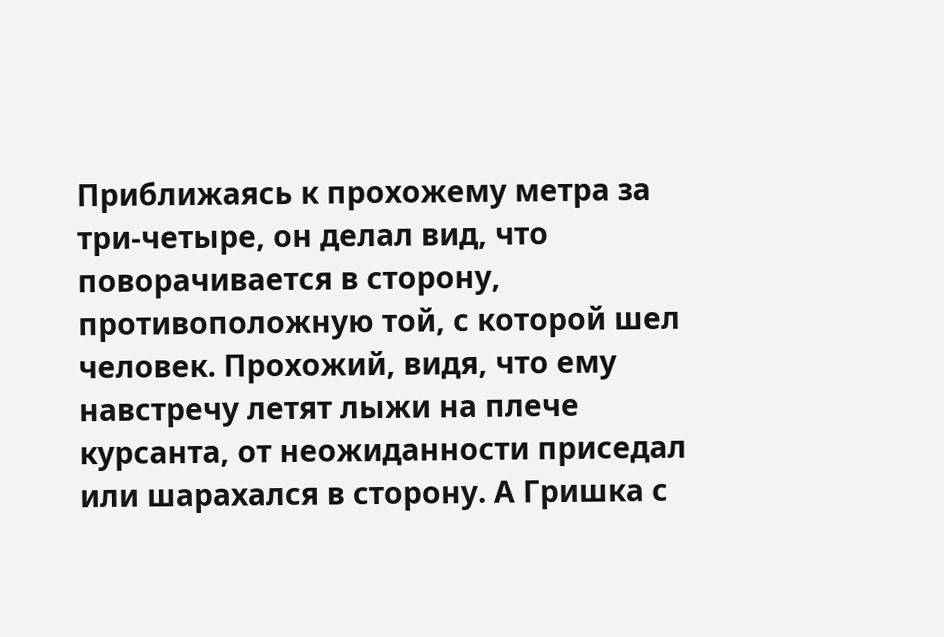Приближаясь к прохожему метра за три-четыре, он делал вид, что поворачивается в сторону, противоположную той, с которой шел человек. Прохожий, видя, что ему навстречу летят лыжи на плече курсанта, от неожиданности приседал или шарахался в сторону. А Гришка с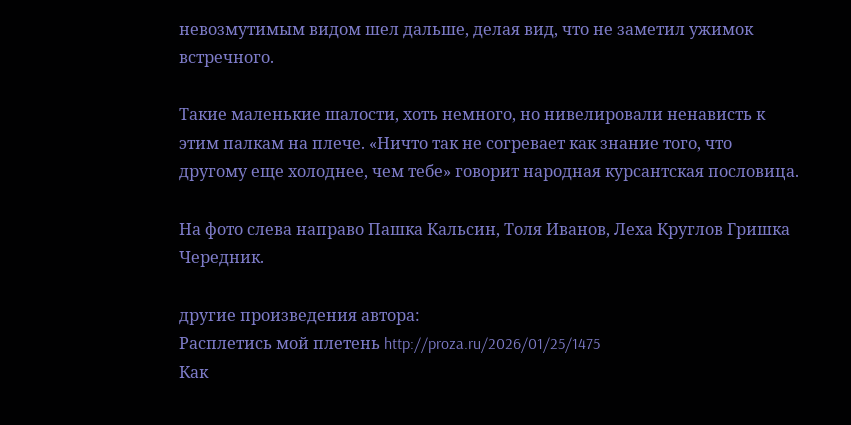невозмутимым видом шел дальше, делая вид, что не заметил ужимок встречного.

Такие маленькие шалости, хоть немного, но нивелировали ненависть к этим палкам на плече. «Ничто так не согревает как знание того, что другому еще холоднее, чем тебе» говорит народная курсантская пословица.

На фото слева направо Пашка Кальсин, Толя Иванов, Леха Круглов Гришка Чередник.

другие произведения автора:
Расплетись мой плетень http://proza.ru/2026/01/25/1475
Как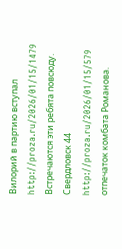Вилорий в партию вступал  http://proza.ru/2026/01/15/1479
Встречаются эти ребята повсюду. Свердловск 44 http://proza.ru/2026/01/15/579
отпечаток комбата Романова.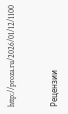http://proza.ru/2026/01/12/1100


Рецензии